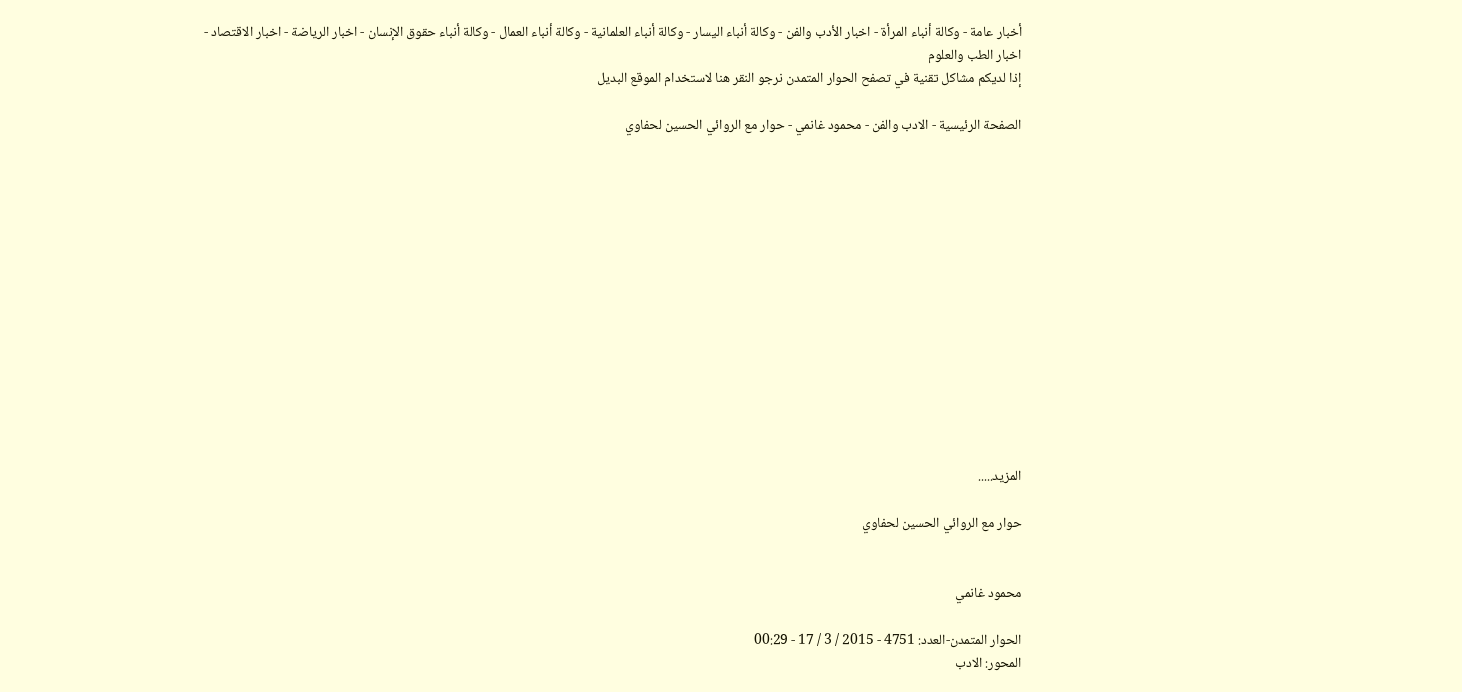أخبار عامة - وكالة أنباء المرأة - اخبار الأدب والفن - وكالة أنباء اليسار - وكالة أنباء العلمانية - وكالة أنباء العمال - وكالة أنباء حقوق الإنسان - اخبار الرياضة - اخبار الاقتصاد - اخبار الطب والعلوم
إذا لديكم مشاكل تقنية في تصفح الحوار المتمدن نرجو النقر هنا لاستخدام الموقع البديل

الصفحة الرئيسية - الادب والفن - محمود غانمي - حوار مع الروائي الحسين لحفاوي














المزيد.....

حوار مع الروائي الحسين لحفاوي


محمود غانمي

الحوار المتمدن-العدد: 4751 - 2015 / 3 / 17 - 00:29
المحور: الادب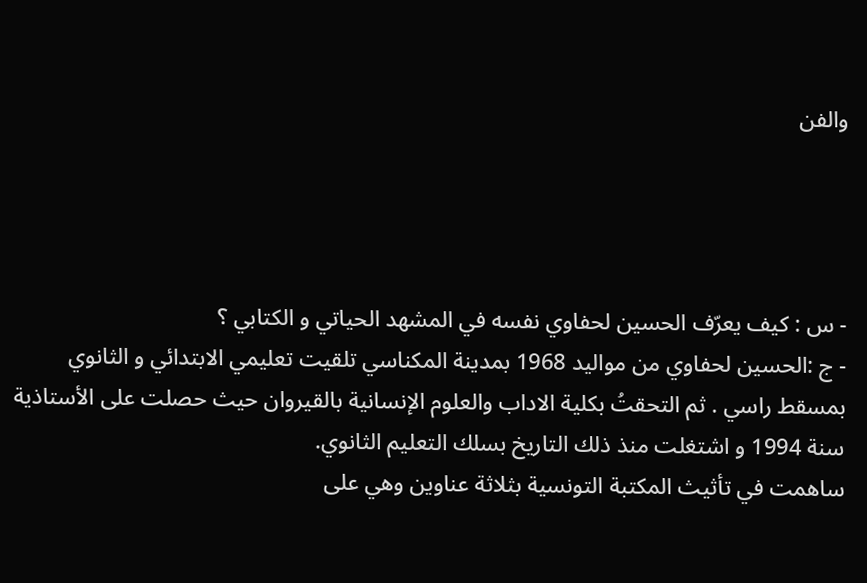والفن




- س : كيف يعرّف الحسين لحفاوي نفسه في المشهد الحياتي و الكتابي ؟
- ج :الحسين لحفاوي من مواليد 1968 بمدينة المكناسي تلقيت تعليمي الابتدائي و الثانوي بمسقط راسي . ثم التحقتُ بكلية الاداب والعلوم الإنسانية بالقيروان حيث حصلت على الأستاذية سنة 1994 و اشتغلت منذ ذلك التاريخ بسلك التعليم الثانوي.
ساهمت في تأثيث المكتبة التونسية بثلاثة عناوين وهي على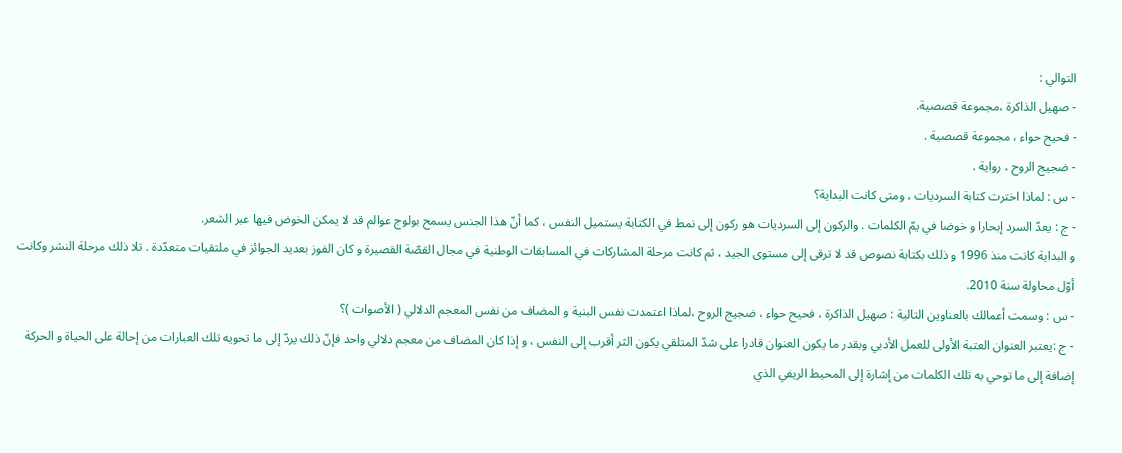التوالي :
- صهيل الذاكرة ،مجموعة قصصية.
- فحيح حواء ، مجموعة قصصية .
- ضجيج الروح ، رواية .
- س : لماذا اخترت كتابة السرديات ، ومتى كانت البداية؟
- ج : يعدّ السرد إبحارا و خوضا في يمّ الكلمات . والركون إلى السرديات هو ركون إلى نمط في الكتابة يستميل النفس ، كما أنّ هذا الجنس يسمح بولوج عوالم قد لا يمكن الخوض فيها عبر الشعر.
و البداية كانت منذ 1996 و ذلك بكتابة نصوص قد لا ترقى إلى مستوى الجيد ، ثم كانت مرحلة المشاركات في المسابقات الوطنية في مجال القصّة القصيرة و كان الفوز بعديد الجوائز في ملتقيات متعدّدة . تلا ذلك مرحلة النشر وكانت أوّل محاولة سنة 2010.
- س : وسمت أعمالك بالعناوين التالية : صهيل الذاكرة ، فحيح حواء ، ضجيج الروح ،لماذا اعتمدت نفس البنية و المضاف من نفس المعجم الدلالي ( الأصوات )؟
- ج :يعتبر العنوان العتبة الأولى للعمل الأدبي وبقدر ما يكون العنوان قادرا على شدّ المتلقي يكون الثر أقرب إلى النفس ، و إذا كان المضاف من معجم دلالي واحد فإنّ ذلك يردّ إلى ما تحويه تلك العبارات من إحالة على الحياة و الحركة إضافة إلى ما توحي به تلك الكلمات من إشارة إلى المحيط الريفي الذي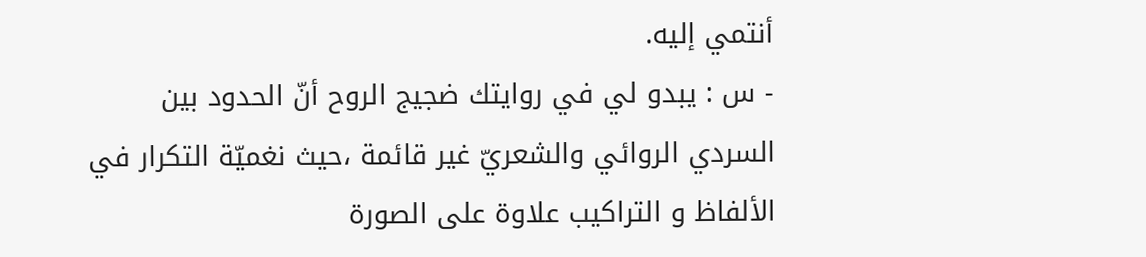أنتمي إليه.
- س : يبدو لي في روايتك ضجيج الروح أنّ الحدود بين السردي الروائي والشعريّ غير قائمة ،حيث نغميّة التكرار في الألفاظ و التراكيب علاوة على الصورة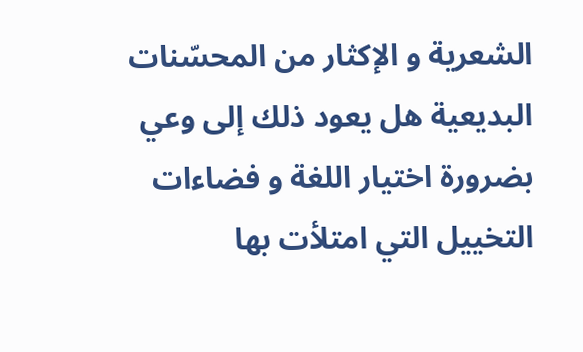الشعرية و الإكثار من المحسّنات البديعية هل يعود ذلك إلى وعي بضرورة اختيار اللغة و فضاءات التخييل التي امتلأت بها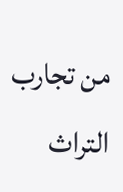من تجارب التراث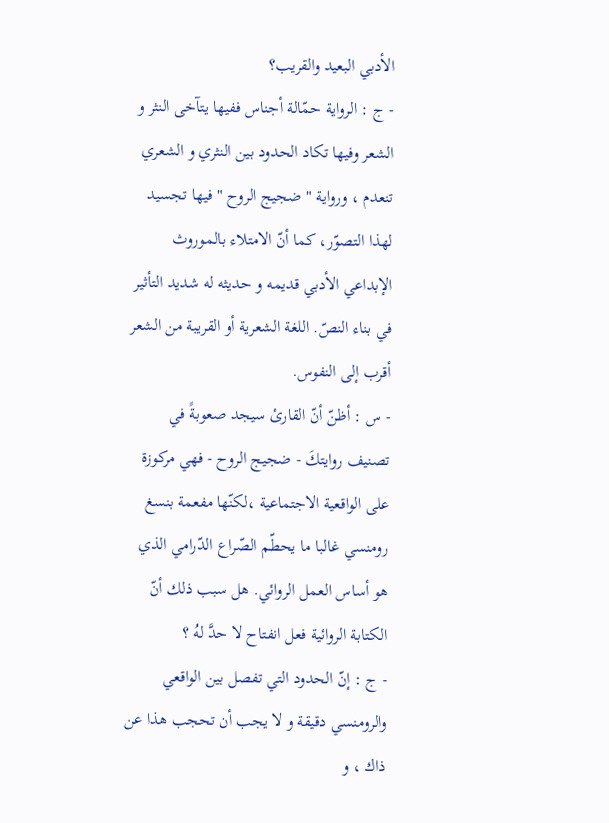الأدبي البعيد والقريب؟
- ج : الرواية حمّالة أجناس ففيها يتآخى النثر و الشعر وفيها تكاد الحدود بين النثري و الشعري تنعدم ، ورواية " ضجيج الروح " فيها تجسيد لهذا التصوّر، كما أنّ الامتلاء بالموروث الإبداعي الأدبي قديمه و حديثه له شديد التأثير في بناء النصّ. اللغة الشعرية أو القريبة من الشعر أقرب إلى النفوس.
- س : أظنّ أنّ القارئ سيجد صعوبةً في تصنيف روايتكَ - ضجيج الروح - فهي مركوزة على الواقعية الاجتماعية ،لكنّها مفعمة بنسغ رومنسي غالبا ما يحطّم الصّراع الدّرامي الذي هو أساس العمل الروائي. هل سبب ذلك أنّ الكتابة الروائية فعل انفتاح لا حدَّ لهُ ؟
- ج : إنّ الحدود التي تفصل بين الواقعي والرومنسي دقيقة و لا يجب أن تحجب هذا عن ذاك ، و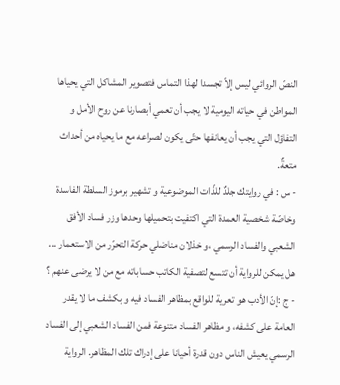النصّ الروائي ليس إلاّ تجسدا لهذا التماس فتصوير المشاكل التي يحياها المواطن في حياته اليومية لا يجب أن تعمي أبصارنا عن روح الأمل و التفاؤل التي يجب أن يعانفها حتّى يكون لصراعه مع ما يحياه من أحداث متعةٌ.
- س : في روايتك جلدٌ للذّات الموضوعية و تشهير برموز السلطة الفاسدة وخاصّة شخصية العمدة التي اكتفيت بتحميلها وحدها وزر فساد الأفق الشعبي والفساد الرسمي ،و خذلان مناضلي حركة التحرّر من الاستعمار ... هل يمكن للرواية أن تتسع لتصفية الكاتب حساباته مع من لا يرضى عنهم ؟
- ج :إنّ الأدب هو تعرية للواقع بمظاهر الفساد فيه و بكشف ما لا يقدر العامة على كشفه، و مظاهر الفساد متنوعة فمن الفساد الشعبي إلى الفساد الرسمي يعيش الناس دون قدرة أحيانا على إدراك تلك المظاهر. الرواية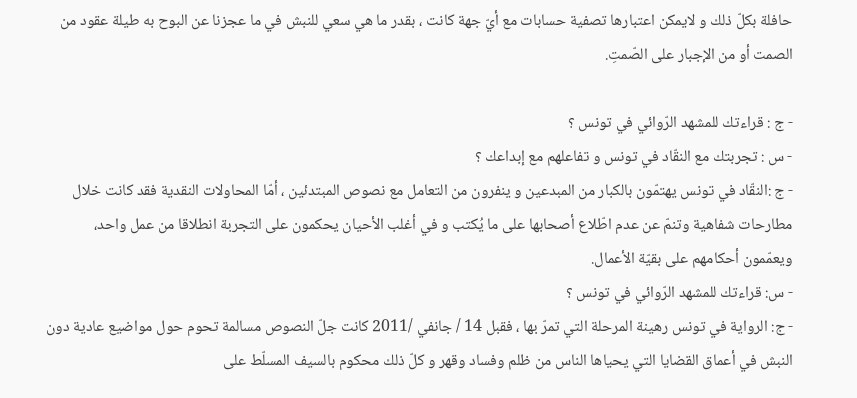حافلة بكلّ ذلك و لايمكن اعتبارها تصفية حسابات مع أيّ جهة كانت ، بقدر ما هي سعي للنبش في ما عجزنا عن البوح به طيلة عقود من الصمت أو من الإجبار على الصّمتِ.

- ج : قراءتك للمشهد الرّوائي في تونس ؟
- س : تجربتك مع النقّاد في تونس و تفاعلهم مع إبداعك ؟
- ج :النقّاد في تونس يهتمّون بالكبار من المبدعين و ينفرون من التعامل مع نصوص المبتدئين ، أمّا المحاولات النقدية فقد كانت خلال مطارحات شفاهية وتنمّ عن عدم اطّلاع أصحابها على ما يُكتب و في أغلب الأحيان يحكمون على التجربة انطلاقا من عمل واحد، ويعمّمون أحكامهم على بقيّة الأعمال.
- س: قراءتك للمشهد الرّوائي في تونس ؟
- ج: الرواية في تونس رهينة المرحلة التي تمرّ بها ، فقبل 14 / جانفي /2011 كانت جلّ النصوص مسالمة تحوم حول مواضيع عادية دون النبش في أعماق القضايا التي يحياها الناس من ظلم وفساد وقهر و كلّ ذلك محكوم بالسيف المسلّط على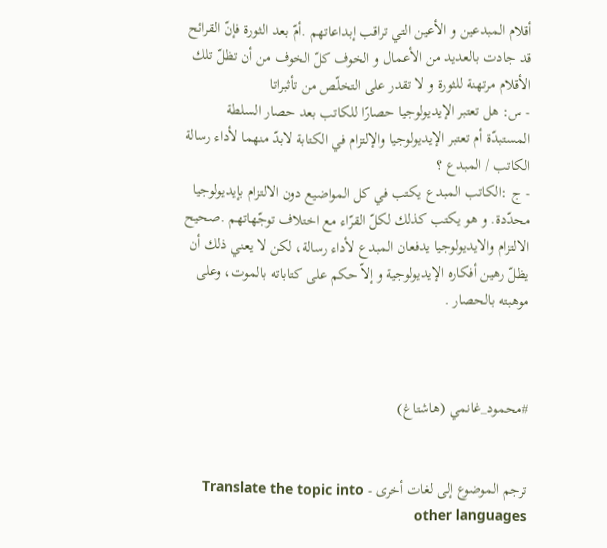أقلام المبدعين و الأعين التي تراقب إبداعاتهم .أمّ بعد الثورة فإنّ القرائح قد جادت بالعديد من الأعمال و الخوف كلّ الخوف من أن تظلّ تلك الأقلام مرتهنة للثورة و لا تقدر على التخلّص من تأثبراتا
- س: هل تعتبر الإيديولوجيا حصارًا للكاتب بعد حصار السلطة المستبدّة أم تعتبر الإيديولوجيا والإلتزام في الكتابة لابدّ منهما لأداء رسالة الكاتب / المبدع ؟
- ج :الكاتب المبدع يكتب في كل المواضيع دون الالتزام بإيديولوجيا محدّدة. و هو يكتب كذلك لكلّ القرّاء مع اختلاف توجّهاتهم .صحيح الالتزام والايديولوجيا يدفعان المبدع لأداء رسالة، لكن لا يعني ذلك أن يظلّ رهين أفكاره الإيديولوجية و إلاّ حكم على كتاباته بالموت، وعلى موهبته بالحصار .



#محمود_غانمي (هاشتاغ)


ترجم الموضوع إلى لغات أخرى - Translate the topic into other languages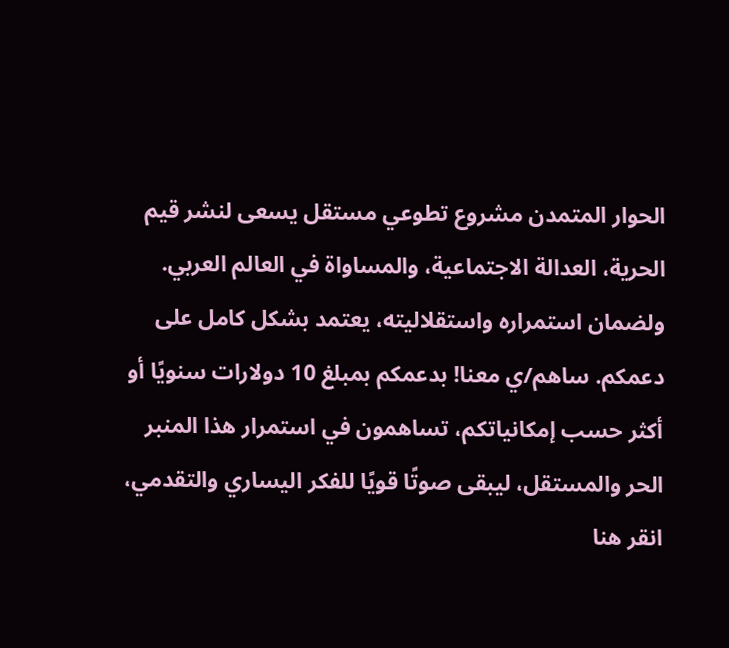الحوار المتمدن مشروع تطوعي مستقل يسعى لنشر قيم الحرية، العدالة الاجتماعية، والمساواة في العالم العربي. ولضمان استمراره واستقلاليته، يعتمد بشكل كامل على دعمكم. ساهم/ي معنا! بدعمكم بمبلغ 10 دولارات سنويًا أو أكثر حسب إمكانياتكم، تساهمون في استمرار هذا المنبر الحر والمستقل، ليبقى صوتًا قويًا للفكر اليساري والتقدمي، انقر هنا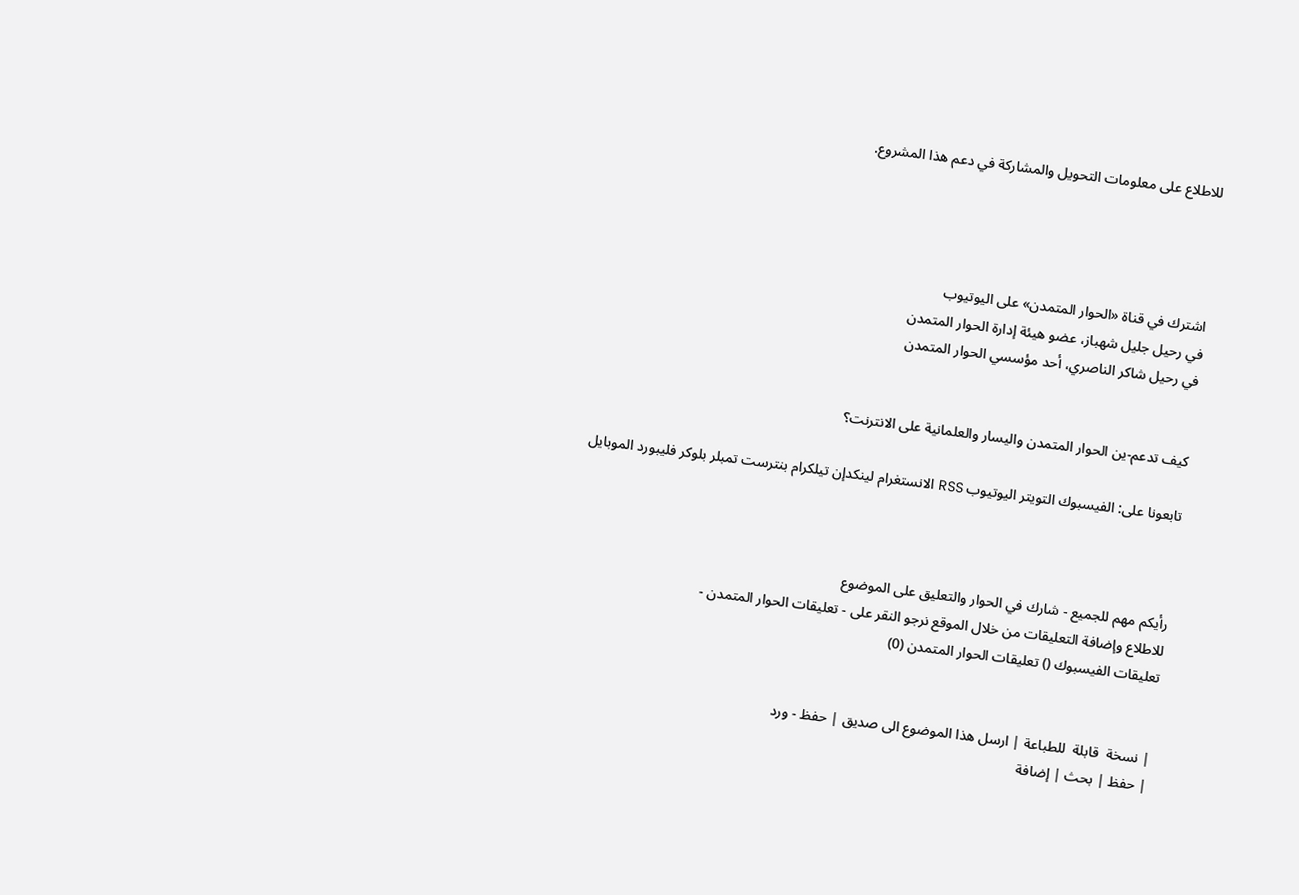للاطلاع على معلومات التحويل والمشاركة في دعم هذا المشروع.




اشترك في قناة «الحوار المتمدن» على اليوتيوب
في رحيل جليل شهباز، عضو هيئة إدارة الحوار المتمدن
في رحيل شاكر الناصري، أحد مؤسسي الحوار المتمدن


كيف تدعم-ين الحوار المتمدن واليسار والعلمانية على الانترنت؟

تابعونا على: الفيسبوك التويتر اليوتيوب RSS الانستغرام لينكدإن تيلكرام بنترست تمبلر بلوكر فليبورد الموبايل



رأيكم مهم للجميع - شارك في الحوار والتعليق على الموضوع
للاطلاع وإضافة التعليقات من خلال الموقع نرجو النقر على - تعليقات الحوار المتمدن -
تعليقات الفيسبوك () تعليقات الحوار المتمدن (0)


| نسخة  قابلة  للطباعة | ارسل هذا الموضوع الى صديق | حفظ - ورد
| حفظ | بحث | إضافة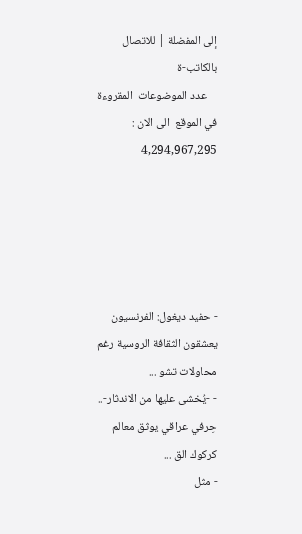إلى المفضلة | للاتصال بالكاتب-ة
    عدد الموضوعات  المقروءة في الموقع  الى الان : 4,294,967,295





- حفيد ديغول: الفرنسيون يعشقون الثقافة الروسية رغم محاولات تشو ...
- -يُخشى عليها من الاندثار-.. حِرفي عراقي يوثق معالم كركوك الق ...
- مثل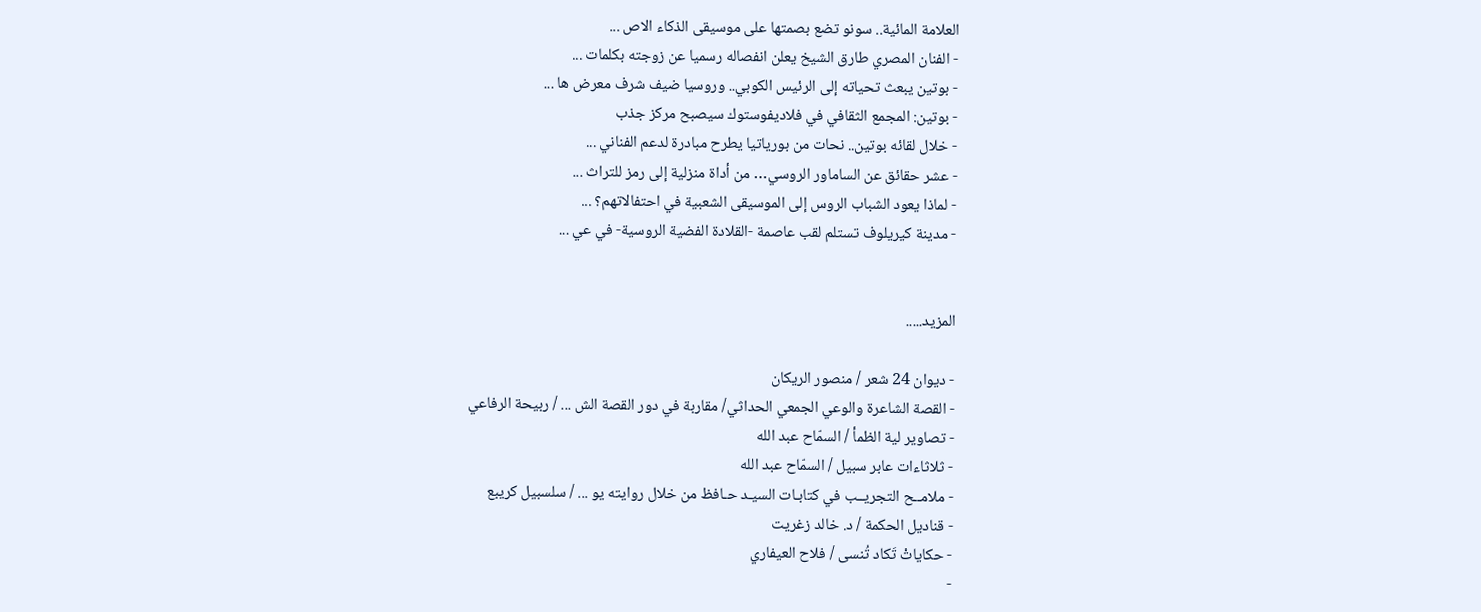العلامة المائية.. سونو تضع بصمتها على موسيقى الذكاء الاص ...
- الفنان المصري طارق الشيخ يعلن انفصاله رسميا عن زوجته بكلمات ...
- بوتين يبعث تحياته إلى الرئيس الكوبي.. وروسيا ضيف شرف معرض ها ...
- بوتين: المجمع الثقافي في فلاديفوستوك سيصبح مركز جذب
- خلال لقائه بوتين.. نحات من بورياتيا يطرح مبادرة لدعم الفناني ...
- عشر حقائق عن الساماور الروسي… من أداة منزلية إلى رمز للتراث ...
- لماذا يعود الشباب الروس إلى الموسيقى الشعبية في احتفالاتهم؟ ...
- مدينة كيريلوف تستلم لقب عاصمة -القلادة الفضية الروسية- في عي ...


المزيد.....

- ديوان 24 شعر / منصور الريكان
- القصة الشاعرة والوعي الجمعي الحداثي/ مقاربة في دور القصة الش ... / ربيحة الرفاعي
- تصاوير لية الظمأ / السمّاح عبد الله
- ثلاثاءات عابر سبيل / السمّاح عبد الله
- ملامــح التجريــب في كتابـات السيـد حـافظ من خلال روايته يو ... / سلسبيل كريبع
- قناديل الحكمة / د. خالد زغريت
- حكاياتْ تَكاد تُنسى / فلاح العيفاري
-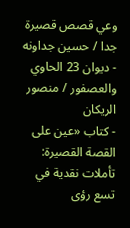وعي قصص قصيرة جدا / حسين جداونه
- ديوان 23 الحاوي والعصفور / منصور الريكان
- كتاب «عين على القصة القصيرة: تأملات نقدية في تسع رؤى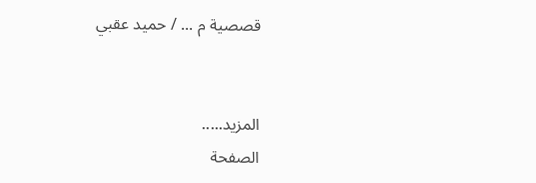قصصية م ... / حميد عقبي


المزيد.....
الصفحة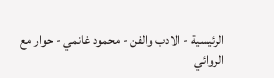الرئيسية - الادب والفن - محمود غانمي - حوار مع الروائي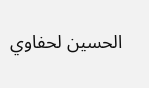الحسين لحفاوي